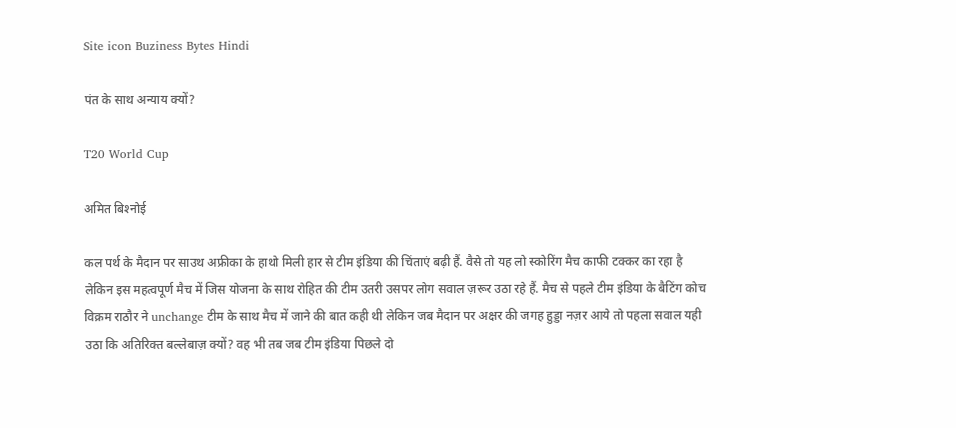Site icon Buziness Bytes Hindi

पंत के साथ अन्याय क्यों?

T20 World Cup

अमित बिश्‍नोई

कल पर्थ के मैदान पर साउथ अफ्रीका के हाथो मिली हार से टीम इंडिया की चिंताएं बढ़ी हैं. वैसे तो यह लो स्कोरिंग मैच काफी टक्कर का रहा है लेकिन इस महत्वपूर्ण मैच में जिस योजना के साथ रोहित की टीम उतरी उसपर लोग सवाल ज़रूर उठा रहे हैं. मैच से पहले टीम इंडिया के बैटिंग कोच विक्रम राठौर ने unchange टीम के साथ मैच में जाने की बात कही थी लेकिन जब मैदान पर अक्षर की जगह हुड्डा नज़र आये तो पहला सवाल यही उठा कि अतिरिक्त बल्लेबाज़ क्यों? वह भी तब जब टीम इंडिया पिछले दो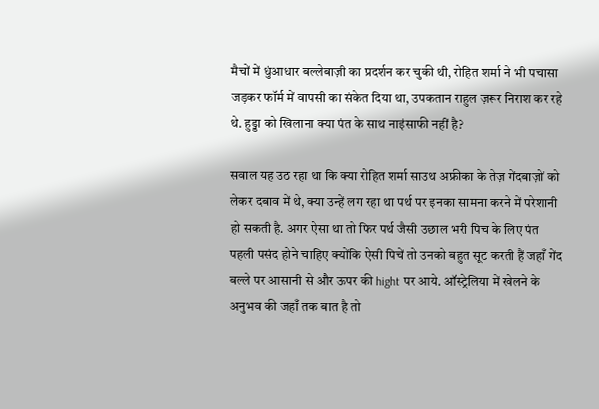मैचों में धुंआधार बल्लेबाज़ी का प्रदर्शन कर चुकी थी, रोहित शर्मा ने भी पचासा जड़कर फॉर्म में वापसी का संकेत दिया था, उपकतान राहुल ज़रूर निराश कर रहे थे. हुड्डा को खिलाना क्या पंत के साथ नाइंसाफी नहीं है?

सवाल यह उठ रहा था कि क्या रोहित शर्मा साउथ अफ्रीका के तेज़ गेंदबाज़ों को लेकर दबाव में थे, क्या उन्हें लग रहा था पर्थ पर इनका सामना करने में परेशानी हो सकती है. अगर ऐसा था तो फिर पर्थ जैसी उछाल भरी पिच के लिए पंत पहली पसंद होने चाहिए क्योंकि ऐसी पिचें तो उनको बहुत सूट करती हैं जहाँ गेंद बल्ले पर आसानी से और ऊपर की hight पर आये. ऑस्ट्रेलिया में खेलने के अनुभव की जहाँ तक बात है तो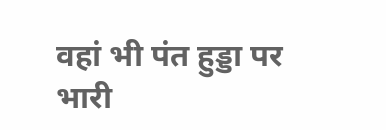वहां भी पंत हुड्डा पर भारी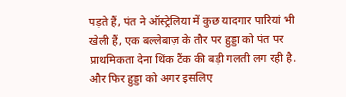पड़ते हैं, पंत ने ऑस्ट्रेलिया में कुछ यादगार पारियां भी खेली हैं, एक बल्लेबाज़ के तौर पर हुड्डा को पंत पर प्राथमिकता देना थिंक टैंक की बड़ी गलती लग रही है. और फिर हुड्डा को अगर इसलिए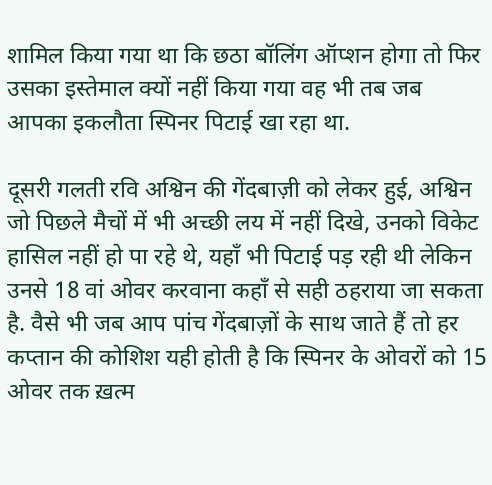शामिल किया गया था कि छठा बॉलिंग ऑप्शन होगा तो फिर उसका इस्तेमाल क्यों नहीं किया गया वह भी तब जब आपका इकलौता स्पिनर पिटाई खा रहा था.

दूसरी गलती रवि अश्विन की गेंदबाज़ी को लेकर हुई, अश्विन जो पिछले मैचों में भी अच्छी लय में नहीं दिखे, उनको विकेट हासिल नहीं हो पा रहे थे, यहाँ भी पिटाई पड़ रही थी लेकिन उनसे 18 वां ओवर करवाना कहाँ से सही ठहराया जा सकता है. वैसे भी जब आप पांच गेंदबाज़ों के साथ जाते हैं तो हर कप्तान की कोशिश यही होती है कि स्पिनर के ओवरों को 15 ओवर तक ख़त्म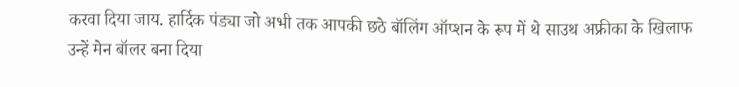करवा दिया जाय. हार्दिक पंड्या जो अभी तक आपकी छठे बॉलिंग ऑप्शन के रूप में थे साउथ अफ्रीका के खिलाफ उन्हें मेन बॉलर बना दिया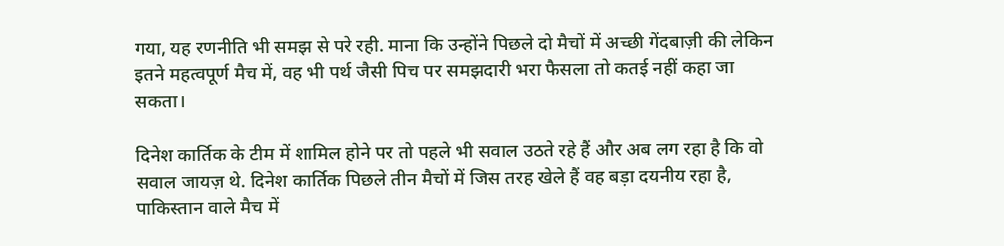गया, यह रणनीति भी समझ से परे रही. माना कि उन्होंने पिछले दो मैचों में अच्छी गेंदबाज़ी की लेकिन इतने महत्वपूर्ण मैच में, वह भी पर्थ जैसी पिच पर समझदारी भरा फैसला तो कतई नहीं कहा जा सकता।

दिनेश कार्तिक के टीम में शामिल होने पर तो पहले भी सवाल उठते रहे हैं और अब लग रहा है कि वो सवाल जायज़ थे. दिनेश कार्तिक पिछले तीन मैचों में जिस तरह खेले हैं वह बड़ा दयनीय रहा है, पाकिस्तान वाले मैच में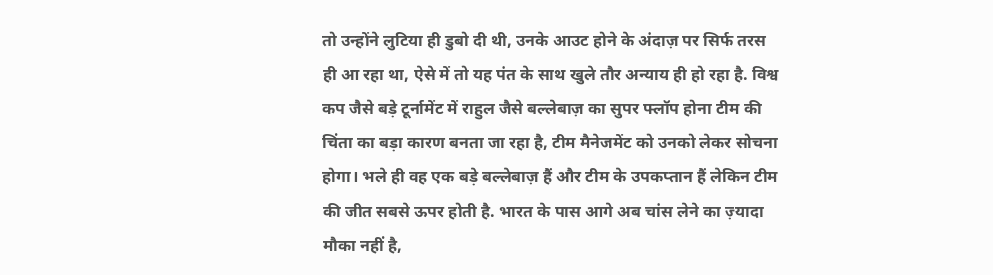तो उन्होंने लुटिया ही डुबो दी थी, उनके आउट होने के अंदाज़ पर सिर्फ तरस ही आ रहा था, ऐसे में तो यह पंत के साथ खुले तौर अन्याय ही हो रहा है. विश्व कप जैसे बड़े टूर्नामेंट में राहुल जैसे बल्लेबाज़ का सुपर फ्लॉप होना टीम की चिंता का बड़ा कारण बनता जा रहा है, टीम मैनेजमेंट को उनको लेकर सोचना होगा। भले ही वह एक बड़े बल्लेबाज़ हैं और टीम के उपकप्तान हैं लेकिन टीम की जीत सबसे ऊपर होती है. भारत के पास आगे अब चांस लेने का ज़्यादा मौका नहीं है,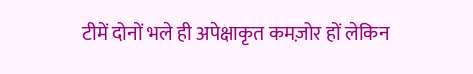टीमें दोनों भले ही अपेक्षाकृत कमज़ोर हों लेकिन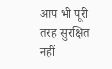आप भी पूरी तरह सुरक्षित नहीं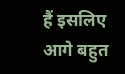हैं इसलिए आगे बहुत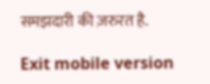समझदारी की ज़रुरत है.

Exit mobile version